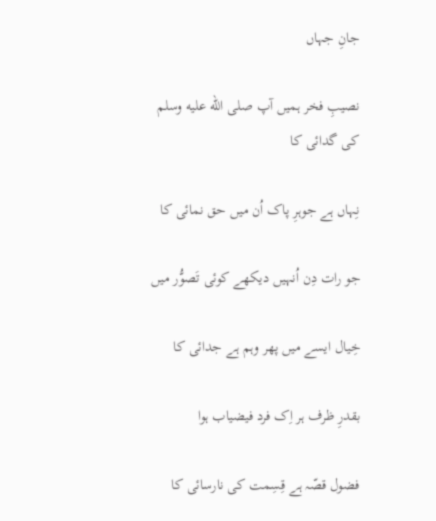جانِ جہاں

نصیبِ فخر ہمیں آپ صلى الله عليه وسلم کی گدائی کا

نِہاں ہے جوہرِ پاک اُن میں حق نمائی کا

جو رات دِن اُنہیں دیکھے کوئی تَصوُّر میں

خِیال ایسے میں پھر وہم ہے جدائی کا

بقدرِ ظرف ہر اِک فرد فیضیاب ہوا

فضول قصّہ ہے قِسِمت کی نارسائی کا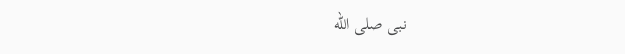نبی صلى الله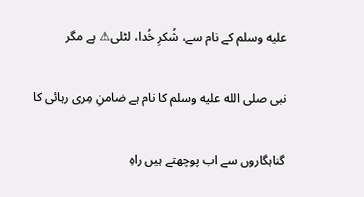عليه وسلم کے نام سے، شُکرِ خُدا، لٹلی⚠ ہے مگر

نبی صلى الله عليه وسلم کا نام ہے ضامنِ مِری رہائی کا

گناہگاروں سے اب پوچھتے ہیں راہِ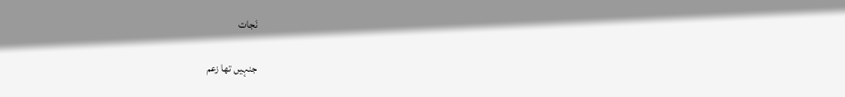نَجات

جنہیں تھا زعم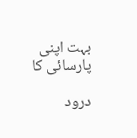بہت اپنی پارسائی کا

درود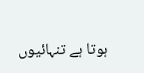ہوتا ہے تنہائیوں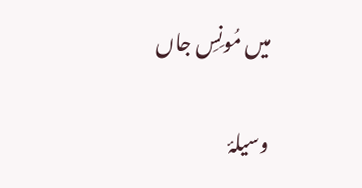میں مُونِسِ جاں

وسیلۂ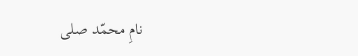نامِ محمّد صلى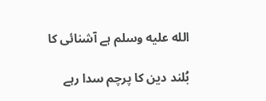الله عليه وسلم ہے آشنائی کا

بُلند دین کا پرچم سدا رہے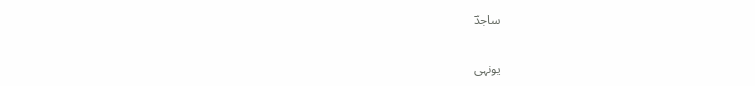ساجدؔ

یونہی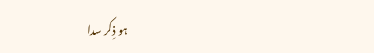ہو ذِکر سدا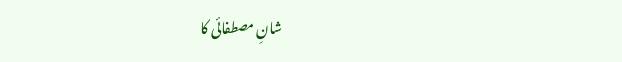شانِ مصطفائی کا